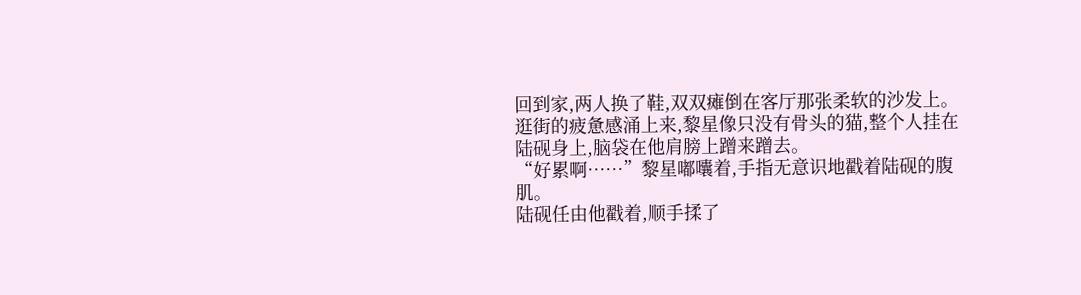回到家,两人换了鞋,双双瘫倒在客厅那张柔软的沙发上。
逛街的疲惫感涌上来,黎星像只没有骨头的猫,整个人挂在陆砚身上,脑袋在他肩膀上蹭来蹭去。
“好累啊……”黎星嘟囔着,手指无意识地戳着陆砚的腹肌。
陆砚任由他戳着,顺手揉了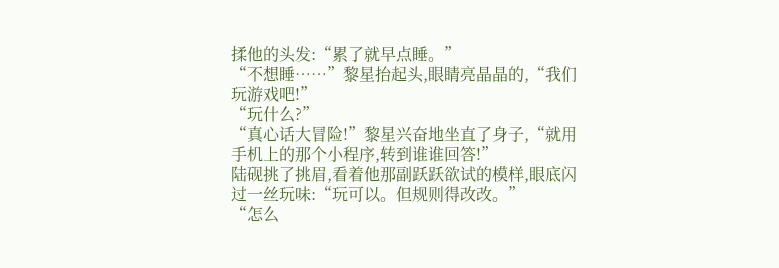揉他的头发:“累了就早点睡。”
“不想睡……”黎星抬起头,眼睛亮晶晶的,“我们玩游戏吧!”
“玩什么?”
“真心话大冒险!”黎星兴奋地坐直了身子,“就用手机上的那个小程序,转到谁谁回答!”
陆砚挑了挑眉,看着他那副跃跃欲试的模样,眼底闪过一丝玩味:“玩可以。但规则得改改。”
“怎么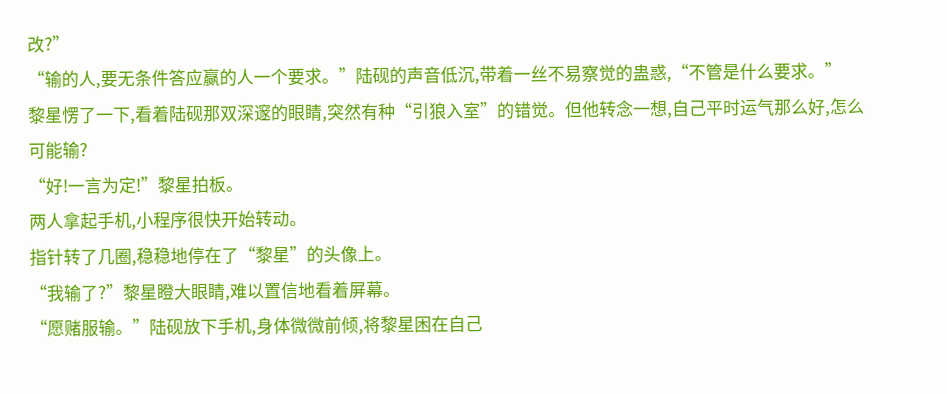改?”
“输的人,要无条件答应赢的人一个要求。”陆砚的声音低沉,带着一丝不易察觉的蛊惑,“不管是什么要求。”
黎星愣了一下,看着陆砚那双深邃的眼睛,突然有种“引狼入室”的错觉。但他转念一想,自己平时运气那么好,怎么可能输?
“好!一言为定!”黎星拍板。
两人拿起手机,小程序很快开始转动。
指针转了几圈,稳稳地停在了“黎星”的头像上。
“我输了?”黎星瞪大眼睛,难以置信地看着屏幕。
“愿赌服输。”陆砚放下手机,身体微微前倾,将黎星困在自己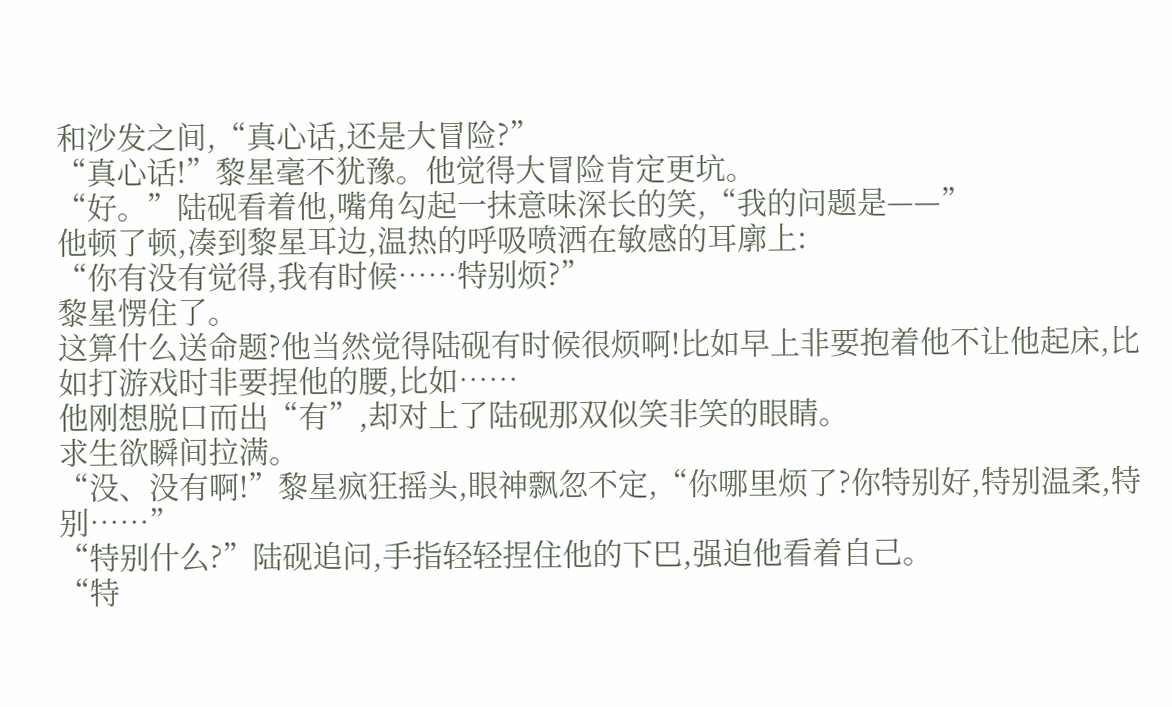和沙发之间,“真心话,还是大冒险?”
“真心话!”黎星毫不犹豫。他觉得大冒险肯定更坑。
“好。”陆砚看着他,嘴角勾起一抹意味深长的笑,“我的问题是——”
他顿了顿,凑到黎星耳边,温热的呼吸喷洒在敏感的耳廓上:
“你有没有觉得,我有时候……特别烦?”
黎星愣住了。
这算什么送命题?他当然觉得陆砚有时候很烦啊!比如早上非要抱着他不让他起床,比如打游戏时非要捏他的腰,比如……
他刚想脱口而出“有”,却对上了陆砚那双似笑非笑的眼睛。
求生欲瞬间拉满。
“没、没有啊!”黎星疯狂摇头,眼神飘忽不定,“你哪里烦了?你特别好,特别温柔,特别……”
“特别什么?”陆砚追问,手指轻轻捏住他的下巴,强迫他看着自己。
“特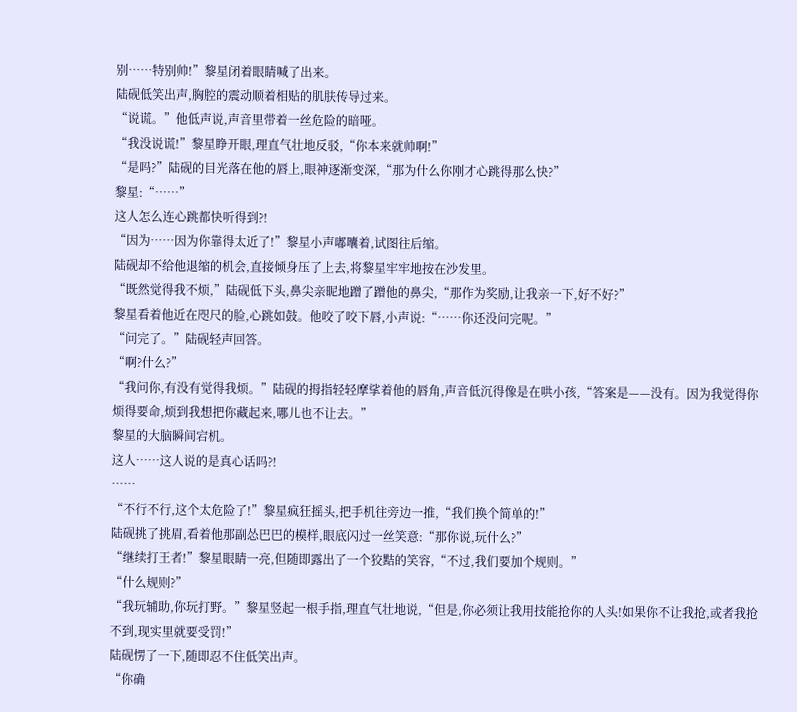别……特别帅!”黎星闭着眼睛喊了出来。
陆砚低笑出声,胸腔的震动顺着相贴的肌肤传导过来。
“说谎。”他低声说,声音里带着一丝危险的暗哑。
“我没说谎!”黎星睁开眼,理直气壮地反驳,“你本来就帅啊!”
“是吗?”陆砚的目光落在他的唇上,眼神逐渐变深,“那为什么你刚才心跳得那么快?”
黎星:“……”
这人怎么连心跳都快听得到?!
“因为……因为你靠得太近了!”黎星小声嘟囔着,试图往后缩。
陆砚却不给他退缩的机会,直接倾身压了上去,将黎星牢牢地按在沙发里。
“既然觉得我不烦,”陆砚低下头,鼻尖亲昵地蹭了蹭他的鼻尖,“那作为奖励,让我亲一下,好不好?”
黎星看着他近在咫尺的脸,心跳如鼓。他咬了咬下唇,小声说:“……你还没问完呢。”
“问完了。”陆砚轻声回答。
“啊?什么?”
“我问你,有没有觉得我烦。”陆砚的拇指轻轻摩挲着他的唇角,声音低沉得像是在哄小孩,“答案是——没有。因为我觉得你烦得要命,烦到我想把你藏起来,哪儿也不让去。”
黎星的大脑瞬间宕机。
这人……这人说的是真心话吗?!
……
“不行不行,这个太危险了!”黎星疯狂摇头,把手机往旁边一推,“我们换个简单的!”
陆砚挑了挑眉,看着他那副怂巴巴的模样,眼底闪过一丝笑意:“那你说,玩什么?”
“继续打王者!”黎星眼睛一亮,但随即露出了一个狡黠的笑容,“不过,我们要加个规则。”
“什么规则?”
“我玩辅助,你玩打野。”黎星竖起一根手指,理直气壮地说,“但是,你必须让我用技能抢你的人头!如果你不让我抢,或者我抢不到,现实里就要受罚!”
陆砚愣了一下,随即忍不住低笑出声。
“你确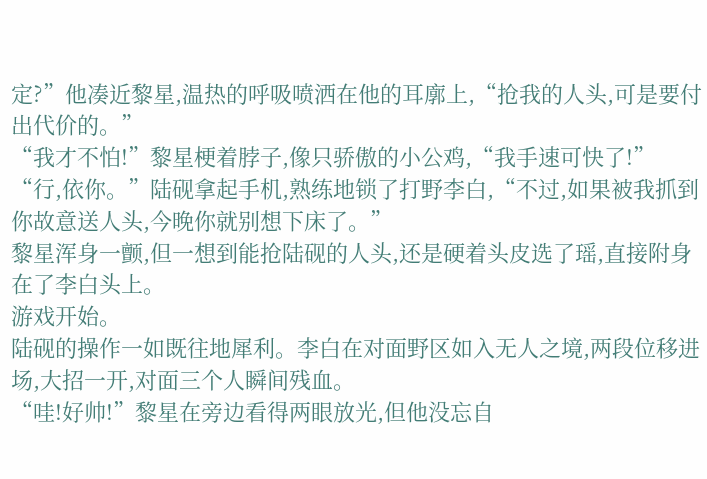定?”他凑近黎星,温热的呼吸喷洒在他的耳廓上,“抢我的人头,可是要付出代价的。”
“我才不怕!”黎星梗着脖子,像只骄傲的小公鸡,“我手速可快了!”
“行,依你。”陆砚拿起手机,熟练地锁了打野李白,“不过,如果被我抓到你故意送人头,今晚你就别想下床了。”
黎星浑身一颤,但一想到能抢陆砚的人头,还是硬着头皮选了瑶,直接附身在了李白头上。
游戏开始。
陆砚的操作一如既往地犀利。李白在对面野区如入无人之境,两段位移进场,大招一开,对面三个人瞬间残血。
“哇!好帅!”黎星在旁边看得两眼放光,但他没忘自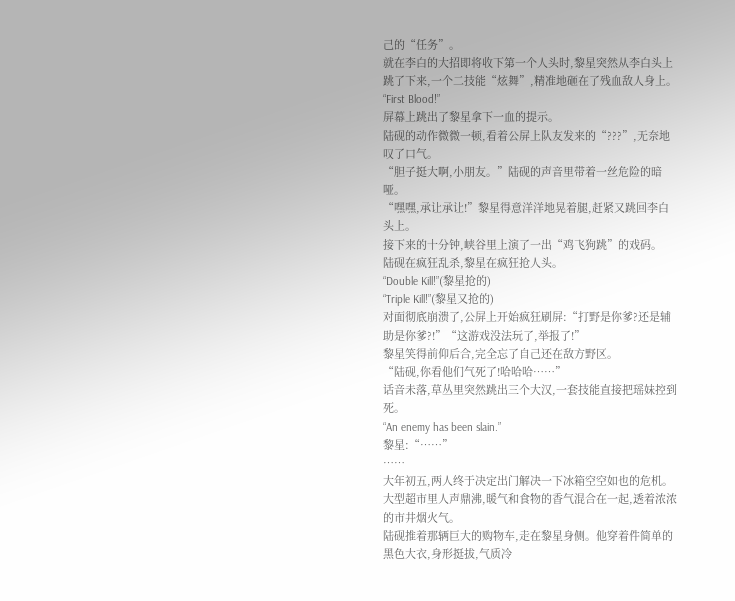己的“任务”。
就在李白的大招即将收下第一个人头时,黎星突然从李白头上跳了下来,一个二技能“炫舞”,精准地砸在了残血敌人身上。
“First Blood!”
屏幕上跳出了黎星拿下一血的提示。
陆砚的动作微微一顿,看着公屏上队友发来的“???”,无奈地叹了口气。
“胆子挺大啊,小朋友。”陆砚的声音里带着一丝危险的暗哑。
“嘿嘿,承让承让!”黎星得意洋洋地晃着腿,赶紧又跳回李白头上。
接下来的十分钟,峡谷里上演了一出“鸡飞狗跳”的戏码。
陆砚在疯狂乱杀,黎星在疯狂抢人头。
“Double Kill!”(黎星抢的)
“Triple Kill!”(黎星又抢的)
对面彻底崩溃了,公屏上开始疯狂刷屏:“打野是你爹?还是辅助是你爹?!”“这游戏没法玩了,举报了!”
黎星笑得前仰后合,完全忘了自己还在敌方野区。
“陆砚,你看他们气死了!哈哈哈……”
话音未落,草丛里突然跳出三个大汉,一套技能直接把瑶妹控到死。
“An enemy has been slain.”
黎星:“……”
……
大年初五,两人终于决定出门解决一下冰箱空空如也的危机。
大型超市里人声鼎沸,暖气和食物的香气混合在一起,透着浓浓的市井烟火气。
陆砚推着那辆巨大的购物车,走在黎星身侧。他穿着件简单的黑色大衣,身形挺拔,气质冷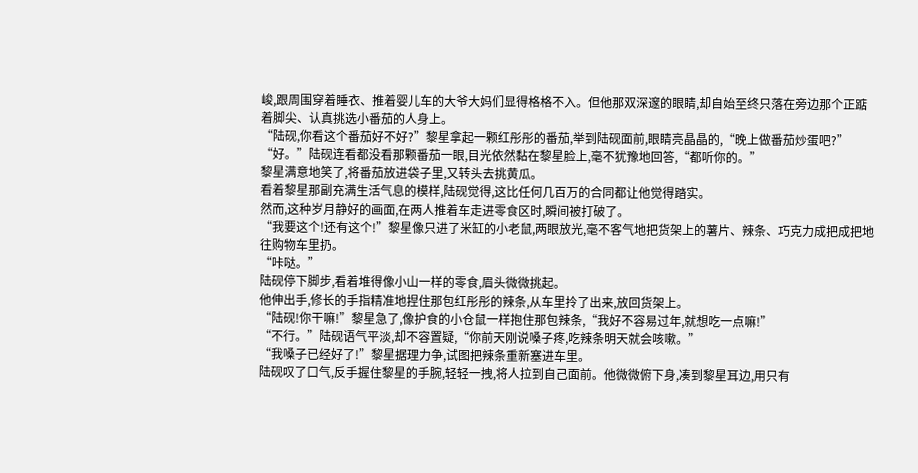峻,跟周围穿着睡衣、推着婴儿车的大爷大妈们显得格格不入。但他那双深邃的眼睛,却自始至终只落在旁边那个正踮着脚尖、认真挑选小番茄的人身上。
“陆砚,你看这个番茄好不好?”黎星拿起一颗红彤彤的番茄,举到陆砚面前,眼睛亮晶晶的,“晚上做番茄炒蛋吧?”
“好。”陆砚连看都没看那颗番茄一眼,目光依然黏在黎星脸上,毫不犹豫地回答,“都听你的。”
黎星满意地笑了,将番茄放进袋子里,又转头去挑黄瓜。
看着黎星那副充满生活气息的模样,陆砚觉得,这比任何几百万的合同都让他觉得踏实。
然而,这种岁月静好的画面,在两人推着车走进零食区时,瞬间被打破了。
“我要这个!还有这个!”黎星像只进了米缸的小老鼠,两眼放光,毫不客气地把货架上的薯片、辣条、巧克力成把成把地往购物车里扔。
“咔哒。”
陆砚停下脚步,看着堆得像小山一样的零食,眉头微微挑起。
他伸出手,修长的手指精准地捏住那包红彤彤的辣条,从车里拎了出来,放回货架上。
“陆砚!你干嘛!”黎星急了,像护食的小仓鼠一样抱住那包辣条,“我好不容易过年,就想吃一点嘛!”
“不行。”陆砚语气平淡,却不容置疑,“你前天刚说嗓子疼,吃辣条明天就会咳嗽。”
“我嗓子已经好了!”黎星据理力争,试图把辣条重新塞进车里。
陆砚叹了口气,反手握住黎星的手腕,轻轻一拽,将人拉到自己面前。他微微俯下身,凑到黎星耳边,用只有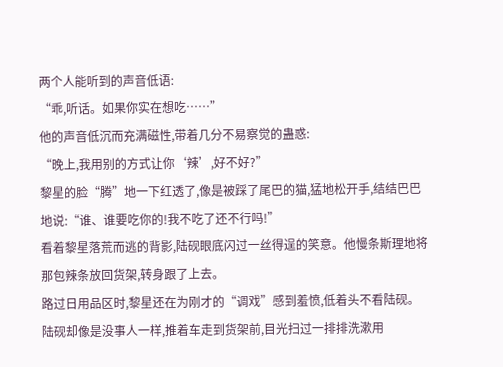两个人能听到的声音低语:
“乖,听话。如果你实在想吃……”
他的声音低沉而充满磁性,带着几分不易察觉的蛊惑:
“晚上,我用别的方式让你‘辣’,好不好?”
黎星的脸“腾”地一下红透了,像是被踩了尾巴的猫,猛地松开手,结结巴巴地说:“谁、谁要吃你的!我不吃了还不行吗!”
看着黎星落荒而逃的背影,陆砚眼底闪过一丝得逞的笑意。他慢条斯理地将那包辣条放回货架,转身跟了上去。
路过日用品区时,黎星还在为刚才的“调戏”感到羞愤,低着头不看陆砚。
陆砚却像是没事人一样,推着车走到货架前,目光扫过一排排洗漱用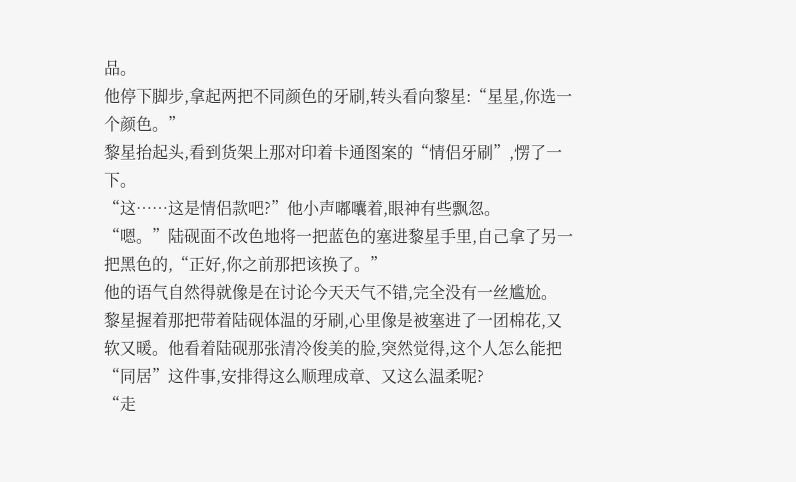品。
他停下脚步,拿起两把不同颜色的牙刷,转头看向黎星:“星星,你选一个颜色。”
黎星抬起头,看到货架上那对印着卡通图案的“情侣牙刷”,愣了一下。
“这……这是情侣款吧?”他小声嘟囔着,眼神有些飘忽。
“嗯。”陆砚面不改色地将一把蓝色的塞进黎星手里,自己拿了另一把黑色的,“正好,你之前那把该换了。”
他的语气自然得就像是在讨论今天天气不错,完全没有一丝尴尬。
黎星握着那把带着陆砚体温的牙刷,心里像是被塞进了一团棉花,又软又暖。他看着陆砚那张清冷俊美的脸,突然觉得,这个人怎么能把“同居”这件事,安排得这么顺理成章、又这么温柔呢?
“走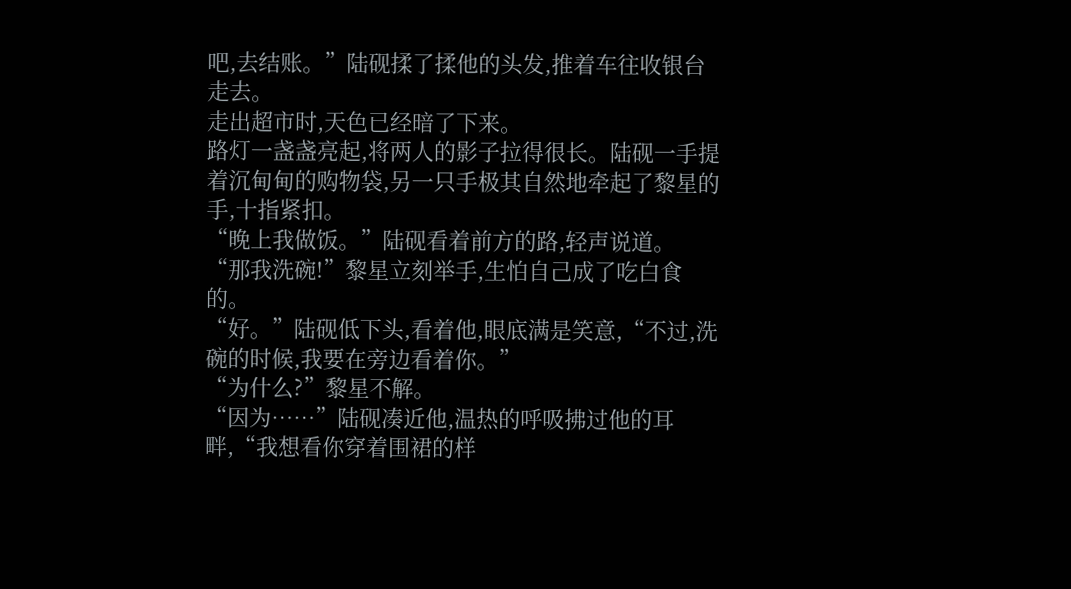吧,去结账。”陆砚揉了揉他的头发,推着车往收银台走去。
走出超市时,天色已经暗了下来。
路灯一盏盏亮起,将两人的影子拉得很长。陆砚一手提着沉甸甸的购物袋,另一只手极其自然地牵起了黎星的手,十指紧扣。
“晚上我做饭。”陆砚看着前方的路,轻声说道。
“那我洗碗!”黎星立刻举手,生怕自己成了吃白食的。
“好。”陆砚低下头,看着他,眼底满是笑意,“不过,洗碗的时候,我要在旁边看着你。”
“为什么?”黎星不解。
“因为……”陆砚凑近他,温热的呼吸拂过他的耳畔,“我想看你穿着围裙的样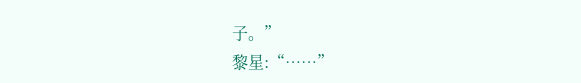子。”
黎星:“……”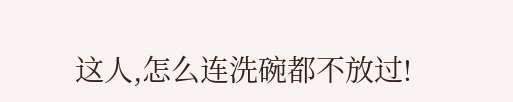这人,怎么连洗碗都不放过!